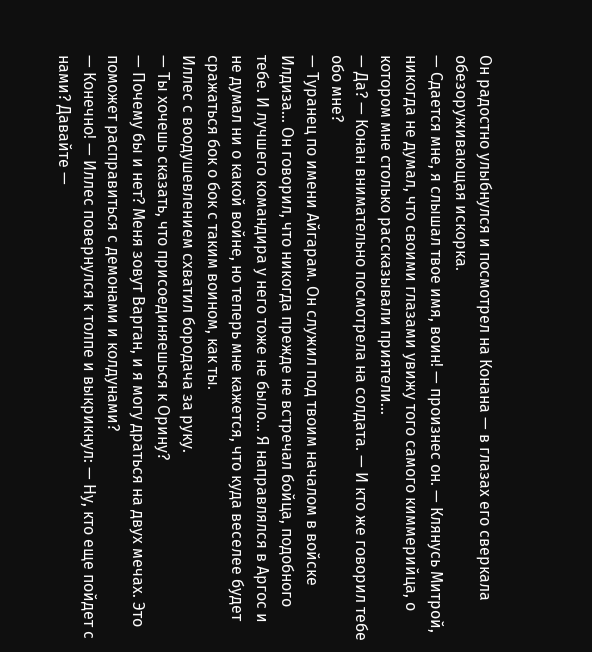Он радостно улыбнулся и посмотрел на Конана — в глазах его сверкала обезоруживающая искорка.
— Сдается мне, я слышал твое имя, воин! — произнес он. — Клянусь Митрой, никогда не думал, что своими глазами увижу того самого киммерийца, о котором мне столько рассказывали приятели…
— Да? — Конан внимательно посмотрела на солдата. — И кто же говорил тебе обо мне?
— Туранец по имени Айгарам. Он служил под твоим началом в войске Илдиза… Он говорил, что никогда прежде не встречал бойца, подобного тебе. И лучшего командира у него тоже не было… Я направлялся в Аргос и не думал ни о какой войне, но теперь мне кажется, что куда веселее будет сражаться бок о бок с таким воином, как ты.
Иллес с воодушевлением схватил бородача за руку.
— Ты хочешь сказать, что присоединяешься к Орину?
— Почему бы и нет? Меня зовут Варган, и я могу драться на двух мечах. Это поможет расправиться с демонами и колдунами?
— Конечно! — Иллес повернулся к толпе и выкрикнул: — Ну, кто еще пойдет с нами? Давайте —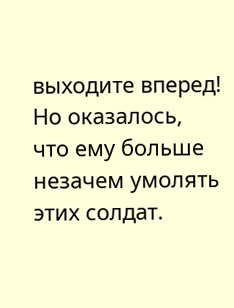выходите вперед!
Но оказалось, что ему больше незачем умолять этих солдат.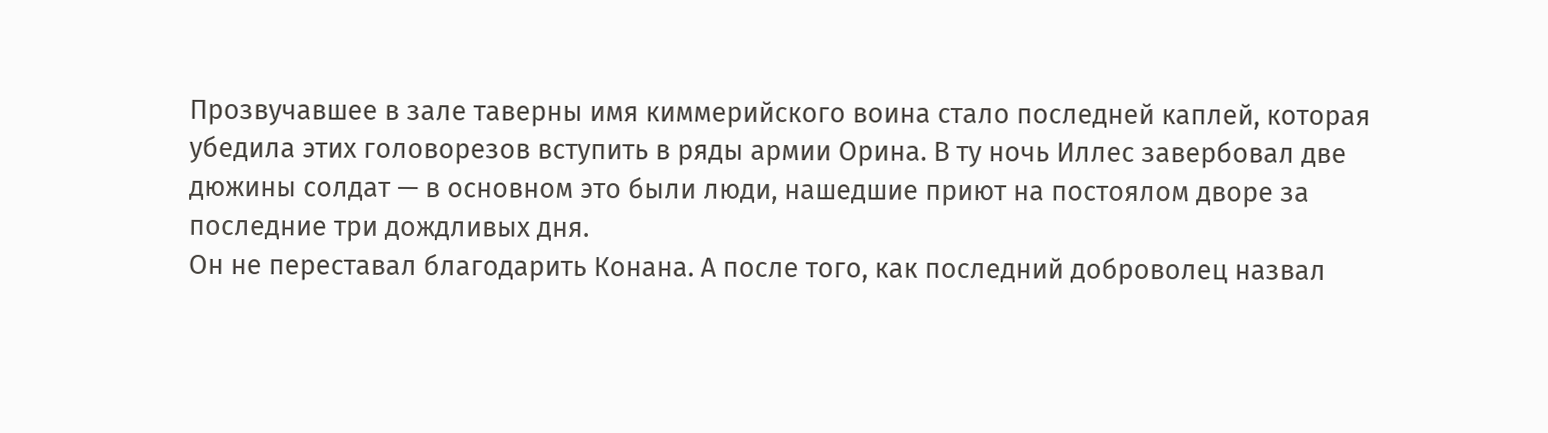Прозвучавшее в зале таверны имя киммерийского воина стало последней каплей, которая убедила этих головорезов вступить в ряды армии Орина. В ту ночь Иллес завербовал две дюжины солдат — в основном это были люди, нашедшие приют на постоялом дворе за последние три дождливых дня.
Он не переставал благодарить Конана. А после того, как последний доброволец назвал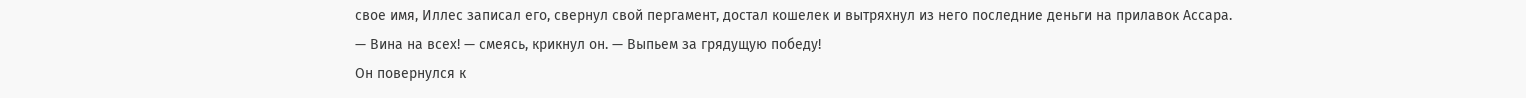свое имя, Иллес записал его, свернул свой пергамент, достал кошелек и вытряхнул из него последние деньги на прилавок Ассара.
— Вина на всех! — смеясь, крикнул он. — Выпьем за грядущую победу!
Он повернулся к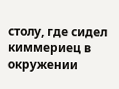столу, где сидел киммериец в окружении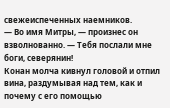свежеиспеченных наемников.
— Во имя Митры, — произнес он взволнованно. — Тебя послали мне боги, северянин!
Конан молча кивнул головой и отпил вина, раздумывая над тем, как и почему с его помощью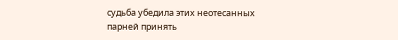судьба убедила этих неотесанных парней принять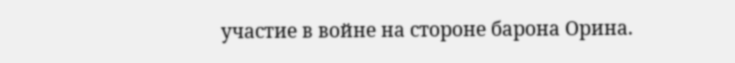участие в войне на стороне барона Орина.